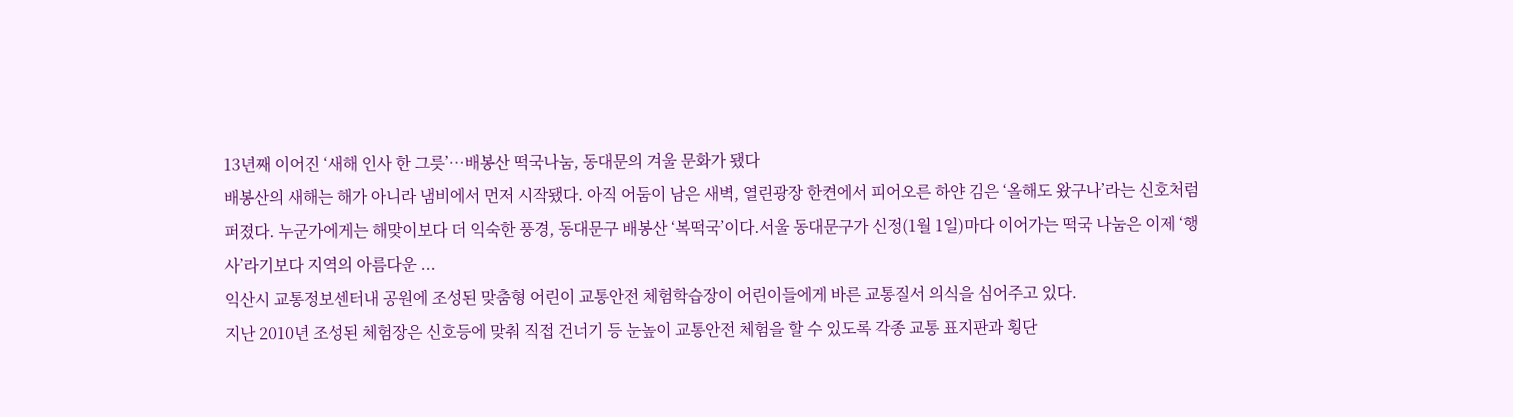13년째 이어진 ‘새해 인사 한 그릇’…배봉산 떡국나눔, 동대문의 겨울 문화가 됐다
배봉산의 새해는 해가 아니라 냄비에서 먼저 시작됐다. 아직 어둠이 남은 새벽, 열린광장 한켠에서 피어오른 하얀 김은 ‘올해도 왔구나’라는 신호처럼 퍼졌다. 누군가에게는 해맞이보다 더 익숙한 풍경, 동대문구 배봉산 ‘복떡국’이다.서울 동대문구가 신정(1월 1일)마다 이어가는 떡국 나눔은 이제 ‘행사’라기보다 지역의 아름다운 ...
익산시 교통정보센터내 공원에 조성된 맞춤형 어린이 교통안전 체험학습장이 어린이들에게 바른 교통질서 의식을 심어주고 있다.
지난 2010년 조성된 체험장은 신호등에 맞춰 직접 건너기 등 눈높이 교통안전 체험을 할 수 있도록 각종 교통 표지판과 횡단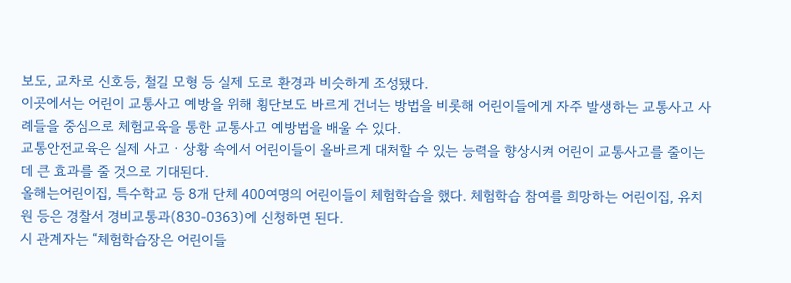보도, 교차로 신호등, 철길 모형 등 실제 도로 환경과 비슷하게 조성됐다.
이곳에서는 어린이 교통사고 예방을 위해 횡단보도 바르게 건너는 방법을 비롯해 어린이들에게 자주 발생하는 교통사고 사례들을 중심으로 체험교육을 통한 교통사고 예방법을 배울 수 있다.
교통안전교육은 실제 사고ㆍ상황 속에서 어린이들이 올바르게 대처할 수 있는 능력을 향상시켜 어린이 교통사고를 줄이는데 큰 효과를 줄 것으로 기대된다.
올해는어린이집, 특수학교 등 8개 단체 400여명의 어린이들이 체험학습을 했다. 체험학습 참여를 희망하는 어린이집, 유치원 등은 경찰서 경비교통과(830-0363)에 신청하면 된다.
시 관계자는 “체험학습장은 어린이들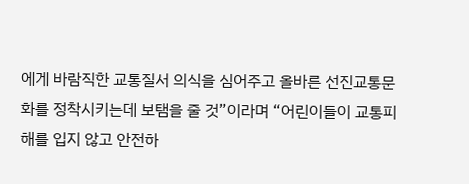에게 바람직한 교통질서 의식을 심어주고 올바른 선진교통문화를 정착시키는데 보탬을 줄 것”이라며 “어린이들이 교통피해를 입지 않고 안전하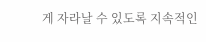게 자라날 수 있도록 지속적인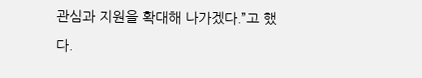관심과 지원을 확대해 나가겠다.”고 했다.